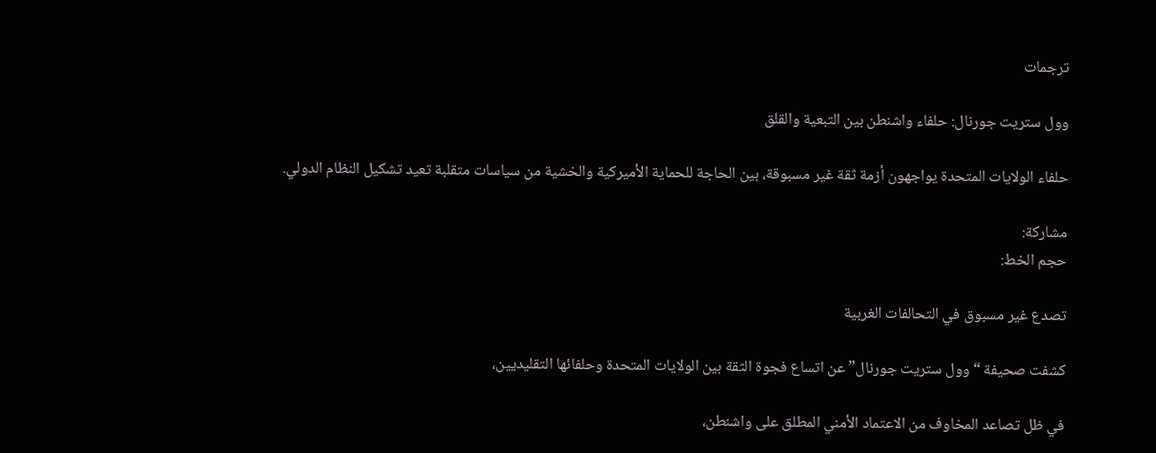ترجمات

وول ستريت جورنال: حلفاء واشنطن بين التبعية والقلق

حلفاء الولايات المتحدة يواجهون أزمة ثقة غير مسبوقة، بين الحاجة للحماية الأميركية والخشية من سياسات متقلبة تعيد تشكيل النظام الدولي.

مشاركة:
حجم الخط:

تصدع غير مسبوق في التحالفات الغربية

كشفت صحيفة “وول ستريت جورنال” عن اتساع فجوة الثقة بين الولايات المتحدة وحلفائها التقليديين،

في ظل تصاعد المخاوف من الاعتماد الأمني المطلق على واشنطن،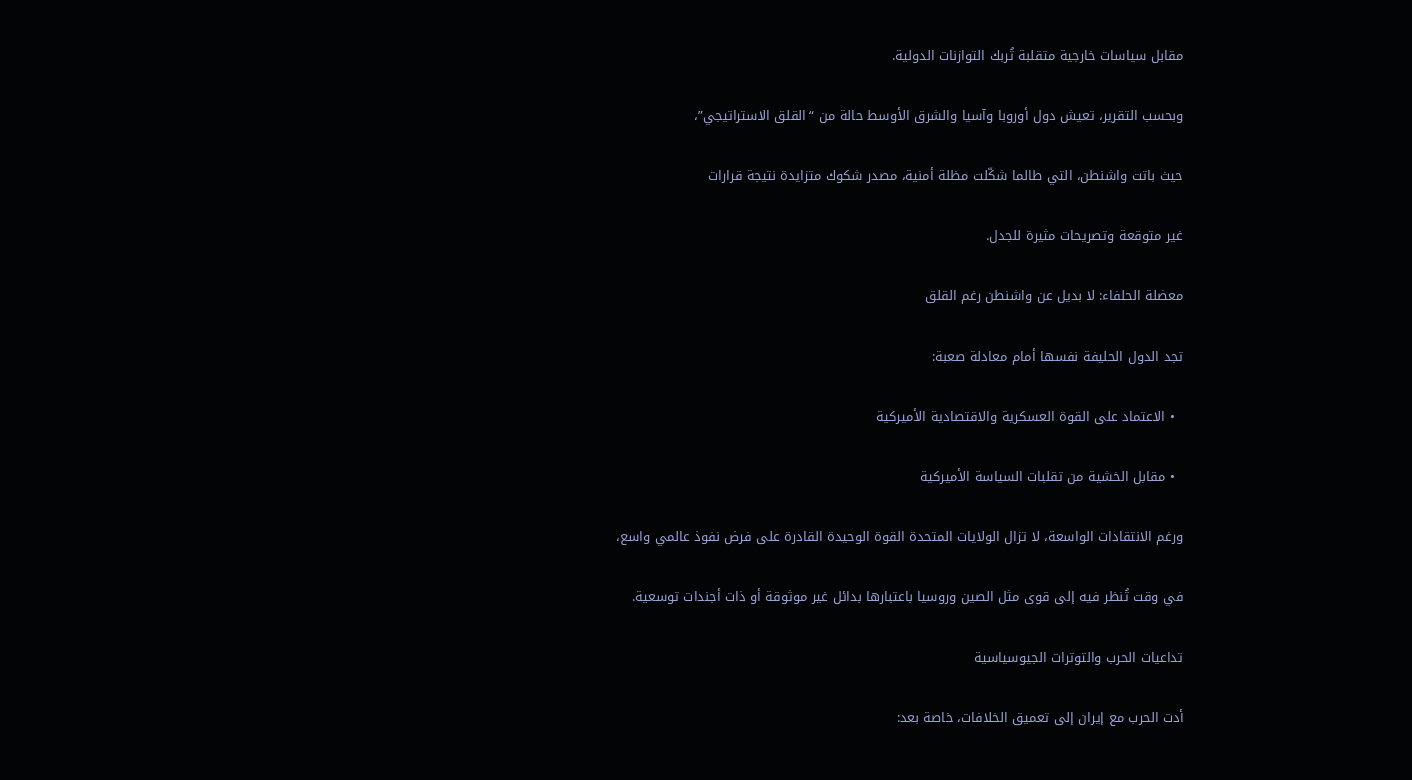مقابل سياسات خارجية متقلبة تُربك التوازنات الدولية.

وبحسب التقرير، تعيش دول أوروبا وآسيا والشرق الأوسط حالة من “القلق الاستراتيجي”،

حيث باتت واشنطن، التي طالما شكّلت مظلة أمنية، مصدر شكوك متزايدة نتيجة قرارات

غير متوقعة وتصريحات مثيرة للجدل.

معضلة الحلفاء: لا بديل عن واشنطن رغم القلق

تجد الدول الحليفة نفسها أمام معادلة صعبة:

  • الاعتماد على القوة العسكرية والاقتصادية الأميركية

  • مقابل الخشية من تقلبات السياسة الأميركية

ورغم الانتقادات الواسعة، لا تزال الولايات المتحدة القوة الوحيدة القادرة على فرض نفوذ عالمي واسع،

في وقت تُنظر فيه إلى قوى مثل الصين وروسيا باعتبارها بدائل غير موثوقة أو ذات أجندات توسعية.

تداعيات الحرب والتوترات الجيوسياسية

أدت الحرب مع إيران إلى تعميق الخلافات، خاصة بعد: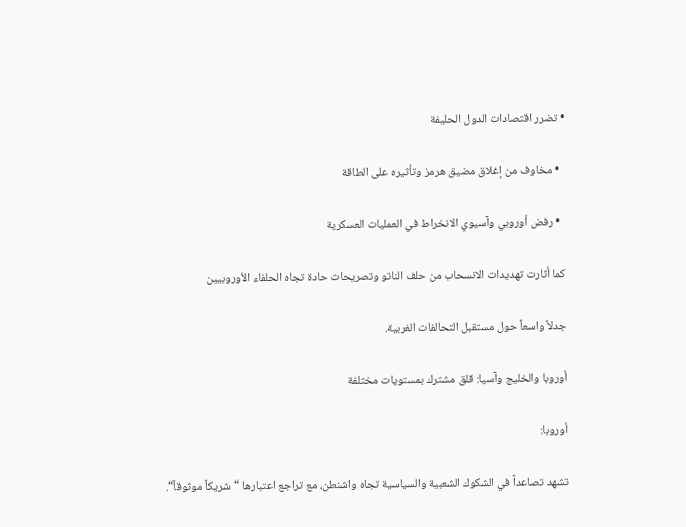• تضرر اقتصادات الدول الحليفة

  • مخاوف من إغلاق مضيق هرمز وتأثيره على الطاقة

  • رفض أوروبي وآسيوي الانخراط في العمليات العسكرية

كما أثارت تهديدات الانسحاب من حلف الناتو وتصريحات حادة تجاه الحلفاء الأوروبيين

جدلاً واسعاً حول مستقبل التحالفات الغربية.

أوروبا والخليج وآسيا: قلق مشترك بمستويات مختلفة

أوروبا:

تشهد تصاعداً في الشكوك الشعبية والسياسية تجاه واشنطن، مع تراجع اعتبارها “شريكاً موثوقاً“.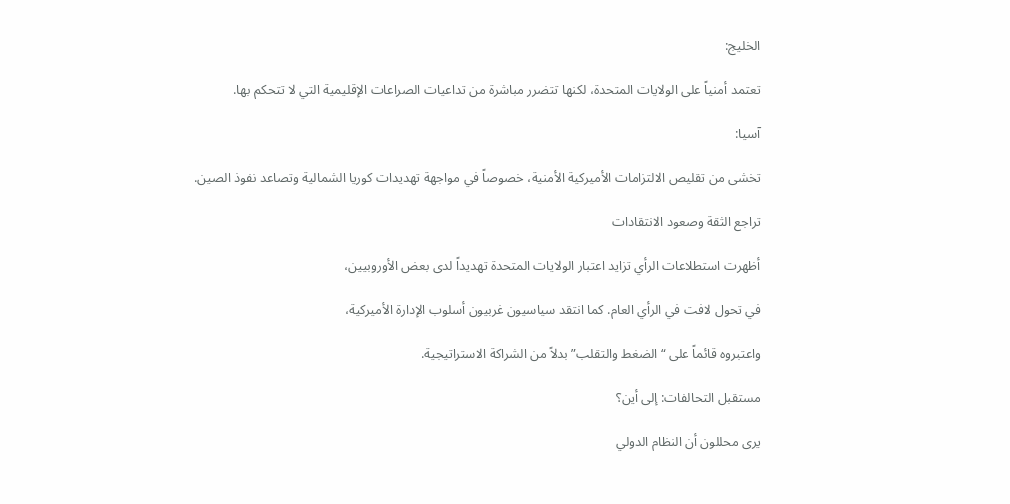الخليج:

تعتمد أمنياً على الولايات المتحدة، لكنها تتضرر مباشرة من تداعيات الصراعات الإقليمية التي لا تتحكم بها.

آسيا:

تخشى من تقليص الالتزامات الأميركية الأمنية، خصوصاً في مواجهة تهديدات كوريا الشمالية وتصاعد نفوذ الصين.

تراجع الثقة وصعود الانتقادات

أظهرت استطلاعات الرأي تزايد اعتبار الولايات المتحدة تهديداً لدى بعض الأوروبيين،

في تحول لافت في الرأي العام. كما انتقد سياسيون غربيون أسلوب الإدارة الأميركية،

واعتبروه قائماً على “الضغط والتقلب” بدلاً من الشراكة الاستراتيجية.

مستقبل التحالفات: إلى أين؟

يرى محللون أن النظام الدولي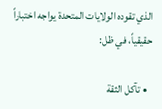الذي تقوده الولايات المتحدة يواجه اختباراً حقيقياً، في ظل:

  • تآكل الثقة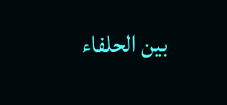بين الحلفاء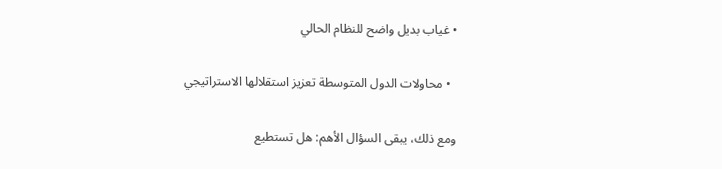• غياب بديل واضح للنظام الحالي

  • محاولات الدول المتوسطة تعزيز استقلالها الاستراتيجي

ومع ذلك، يبقى السؤال الأهم: هل تستطيع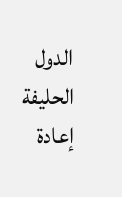الدول الحليفة إعادة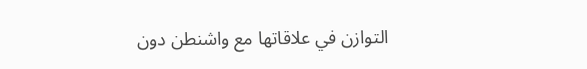التوازن في علاقاتها مع واشنطن دون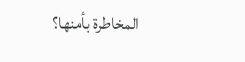المخاطرة بأمنها؟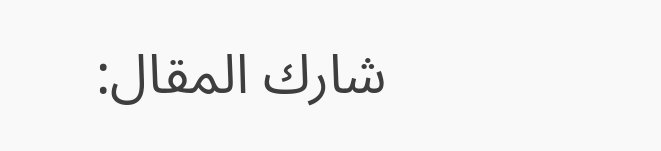شارك المقال: